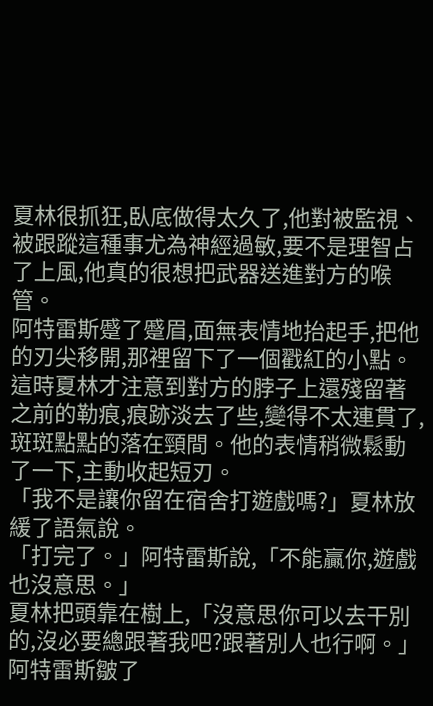夏林很抓狂,臥底做得太久了,他對被監視、被跟蹤這種事尤為神經過敏,要不是理智占了上風,他真的很想把武器送進對方的喉管。
阿特雷斯蹙了蹙眉,面無表情地抬起手,把他的刃尖移開,那裡留下了一個戳紅的小點。
這時夏林才注意到對方的脖子上還殘留著之前的勒痕,痕跡淡去了些,變得不太連貫了,斑斑點點的落在頸間。他的表情稍微鬆動了一下,主動收起短刃。
「我不是讓你留在宿舍打遊戲嗎?」夏林放緩了語氣說。
「打完了。」阿特雷斯說,「不能贏你,遊戲也沒意思。」
夏林把頭靠在樹上,「沒意思你可以去干別的,沒必要總跟著我吧?跟著別人也行啊。」
阿特雷斯皺了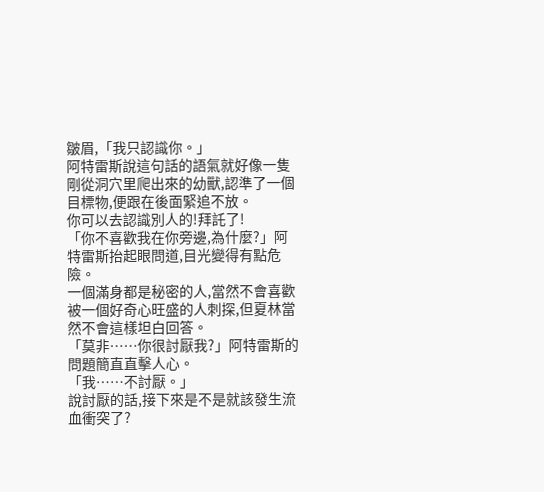皺眉,「我只認識你。」
阿特雷斯說這句話的語氣就好像一隻剛從洞穴里爬出來的幼獸,認準了一個目標物,便跟在後面緊追不放。
你可以去認識別人的!拜託了!
「你不喜歡我在你旁邊,為什麼?」阿特雷斯抬起眼問道,目光變得有點危險。
一個滿身都是秘密的人,當然不會喜歡被一個好奇心旺盛的人刺探,但夏林當然不會這樣坦白回答。
「莫非……你很討厭我?」阿特雷斯的問題簡直直擊人心。
「我……不討厭。」
說討厭的話,接下來是不是就該發生流血衝突了?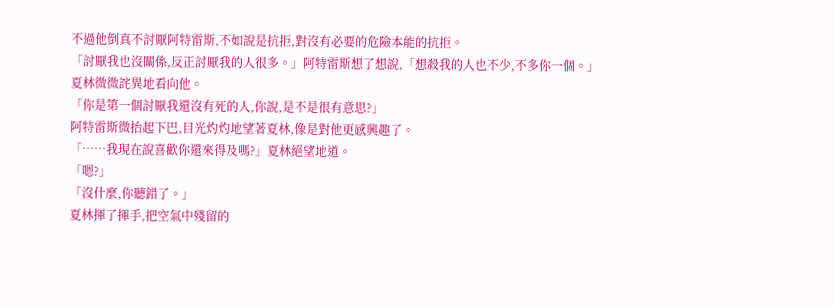不過他倒真不討厭阿特雷斯,不如說是抗拒,對沒有必要的危險本能的抗拒。
「討厭我也沒關係,反正討厭我的人很多。」阿特雷斯想了想說,「想殺我的人也不少,不多你一個。」
夏林微微詫異地看向他。
「你是第一個討厭我還沒有死的人,你說,是不是很有意思?」
阿特雷斯微抬起下巴,目光灼灼地望著夏林,像是對他更感興趣了。
「……我現在說喜歡你還來得及嗎?」夏林絕望地道。
「嗯?」
「沒什麼,你聽錯了。」
夏林揮了揮手,把空氣中殘留的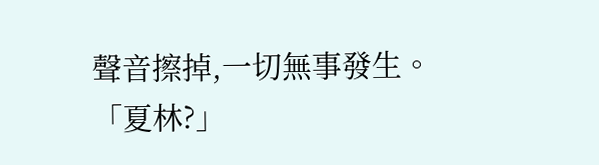聲音擦掉,一切無事發生。
「夏林?」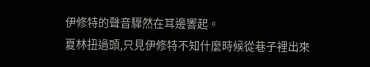伊修特的聲音驟然在耳邊響起。
夏林扭過頭,只見伊修特不知什麼時候從巷子裡出來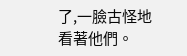了,一臉古怪地看著他們。